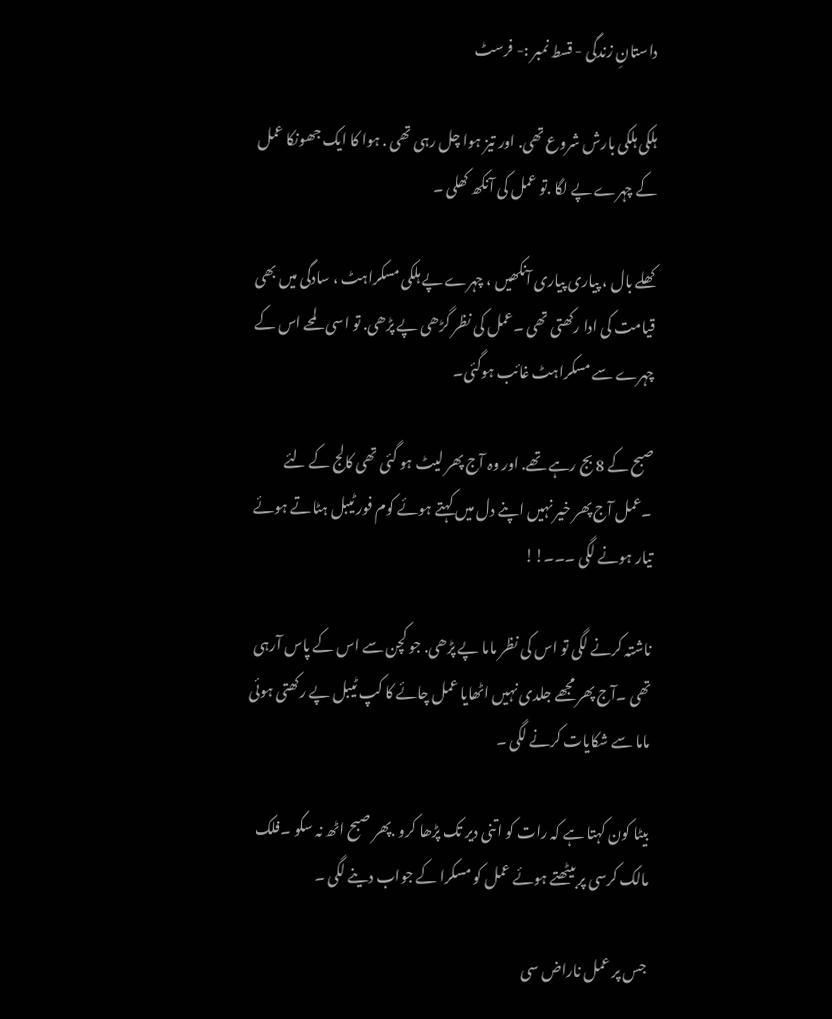داستانِ زندگی - قسط نمبر :- فرسٹ

ہلکی ہلکی بارش شروع تھی. اور تیز ہوا چل رہی تھی . ہوا کا ایک جھونکا عمل کے چہرے پے لگا .تو عمل کی آنکھ کھلی ۔

کھلے بال ، پیاری پیاری آنکھیں ، چہرے پے ہلکی مسکراہٹ ، سادگی میں بھی قیامت کی ادا رکھتی تھی ۔عمل کی نظر گڑھی پے پڑھی. تو اسی لمحے اس کے چہرے سے مسکراہٹ غائب ہوگئی۔

صبح کے 8 بج رہے تھے. اور وہ آج پھر لیٹ ہو گئی تھی کالج کے لئے ۔عمل آج پھر خیر نہیں اپنے دل میں کہتے ہوئے کوم فور ٹیبل ہٹاتے ہوئے تیار ہونے لگی ۔۔۔!!

ناشتہ کرنے لگی تو اس کی نظر ماما پے پڑھی. جو کچن سے اس کے پاس آرہی تھی ۔آج پھر مجھے جلدی نہیں اٹھایا عمل چائے کا کپ ٹیبل پے رکھتی ہوئی ماما سے شکایات کرنے لگی ۔

بیٹا کون کہتا ہے کہ رات کو اتنی دیر تک پڑھا کرو .پھر صبح اٹھ نہ سکو ۔فلک مالک کرسی پر بیٹھتے ہوئے عمل کو مسکرا کے جواب دینے لگی ۔

جس پر عمل ناراض سی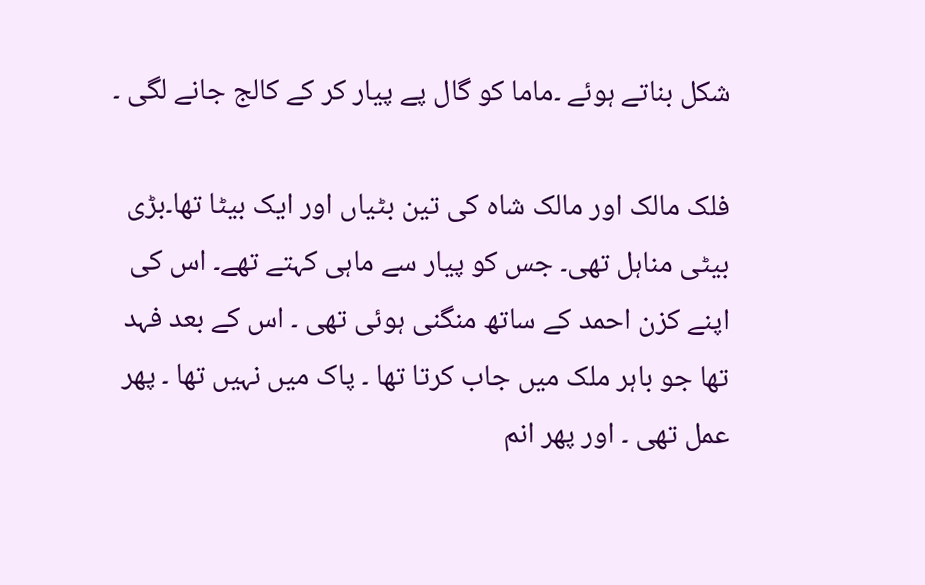شکل بناتے ہوئے ۔ماما کو گال پے پیار کر کے کالج جانے لگی ۔

فلک مالک اور مالک شاہ کی تین بٹیاں اور ایک بیٹا تھا۔بڑی بیٹی مناہل تھی۔ جس کو پیار سے ماہی کہتے تھے۔ اس کی اپنے کزن احمد کے ساتھ منگنی ہوئی تھی ۔ اس کے بعد فہد تھا جو باہر ملک میں جاب کرتا تھا ۔ پاک میں نہیں تھا ۔ پھر عمل تھی ۔ اور پھر انم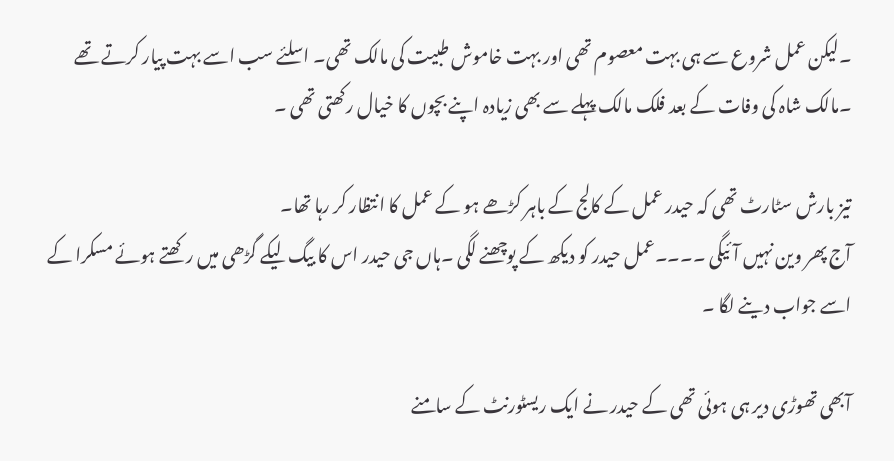۔لیکن عمل شروع سے ہی بہت معصوم تھی اور بہت خاموش طبیت کی مالک تھی۔ اسلئے سب اسے بہت پیار کرتے تھے ۔مالک شاہ کی وفات کے بعد فلک مالک پہلے سے بھی زیادہ اپنے بچوں کا خیال رکھتی تھی ۔

تیز بارش سٹارٹ تھی کہ حیدر عمل کے کالج کے باہر کڑھے ہو کے عمل کا انتظار کر رہا تھا۔
آج پھر وین نہیں آئیگی ۔۔۔۔عمل حیدر کو دیکھ کے پوچھنے لگی ۔ہاں جی حیدر اس کا بیگ لیکے گڑھی میں رکھتے ہوئے مسکرا کے اسے جواب دینے لگا ۔

آبھی تھوڑی دیر ہی ہوئی تھی کے حیدر نے ایک ریسٹورنٹ کے سامنے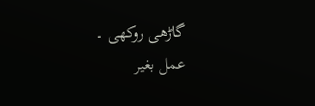گاڑھی روکھی ۔
عمل بغیر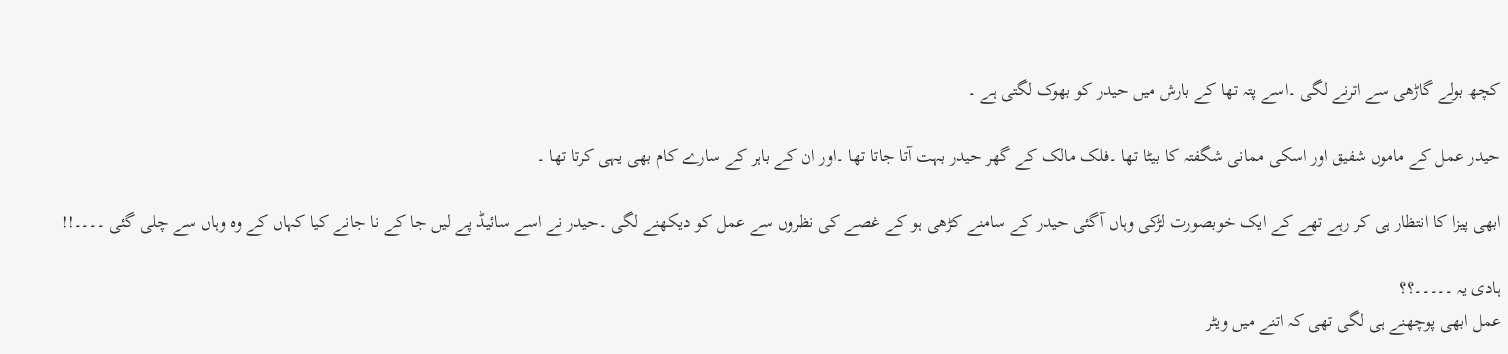کچھ بولے گاڑھی سے اترنے لگی ۔اسے پتہ تھا کے بارش میں حیدر کو بھوک لگتی ہے ۔

حیدر عمل کے ماموں شفیق اور اسکی ممانی شگفتہ کا بیٹا تھا ۔فلک مالک کے گھر حیدر بہت آتا جاتا تھا ۔اور ان کے باہر کے سارے کام بھی یہی کرتا تھا ۔

ابھی پیزا کا انتظار ہی کر رہے تھے کے ایک خوبصورت لڑکی وہاں آگئی حیدر کے سامنے کڑھی ہو کے غصے کی نظروں سے عمل کو دیکھنے لگی ۔حیدر نے اسے سائیڈ پے لیں جا کے نا جانے کیا کہاں کے وہ وہاں سے چلی گئی ۔۔۔۔!!

ہادی یہ ۔۔۔۔۔؟؟
عمل ابھی پوچھنے ہی لگی تھی کہ اتنے میں ویٹر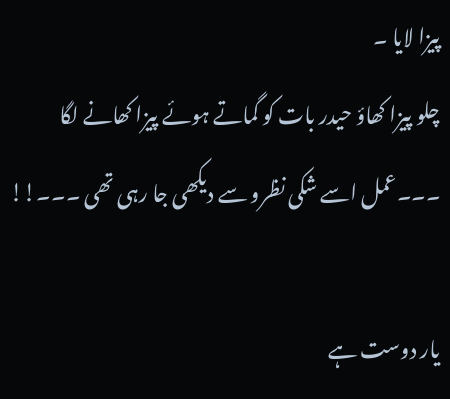پیزا لایا ۔
چلو پیزا کھاؤ حیدر بات کو گماتے ہوئے پیزا کھانے لگا ۔۔۔عمل اسے شکی نظرو سے دیکھی جا رہی تھی ۔۔۔!!

یار دوست ہے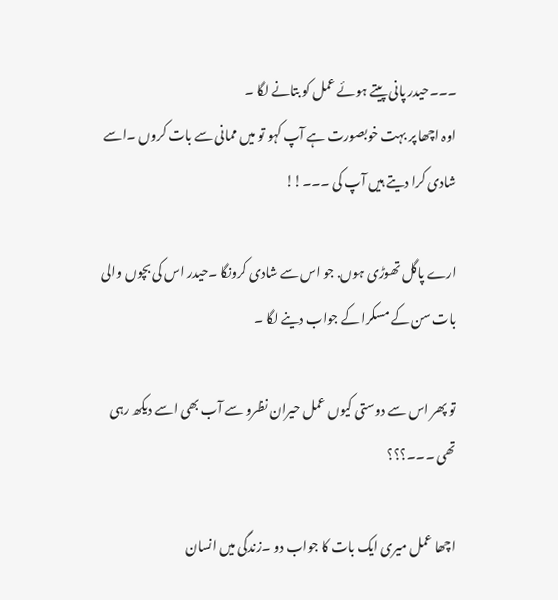۔۔۔حیدر پانی پیتے ہوئے عمل کو بتانے لگا ۔
اوہ اچھا پر بہت خوبصورت ہے آپ کہو تو میں ممانی سے بات کروں ۔اسے شادی کرا دیتے ہیں آپ کی ۔۔۔!!

ارے پاگل تھوڑی ہوں. جو اس سے شادی کرونگا ۔حیدر اس کی بچوں والی بات سن کے مسکرا کے جواب دینے لگا ۔

تو پھر اس سے دوستی کیوں عمل حیران نظرو سے آب بھی اسے دیکھ رہی تھی ۔۔۔؟؟؟

اچھا عمل میری ایک بات کا جواب دو ۔زندگی میں انسان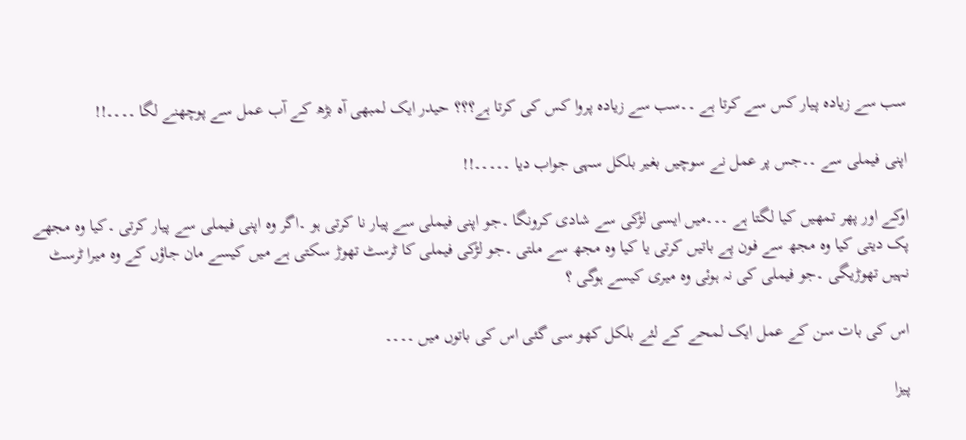سب سے زیادہ پیار کس سے کرتا ہے ۔۔سب سے زیادہ پروا کس کی کرتا ہے؟؟؟ حیدر ایک لمبھی آہ بڑھ کے آب عمل سے پوچھنے لگا ۔۔۔۔!!

اپنی فیملی سے ۔۔جس پر عمل نے سوچیں بغیر بلکل سہی جواب دیا ۔۔۔۔۔!!

اوکے اور پھر تمھیں کیا لگتا ہے ۔۔۔میں ایسی لڑکی سے شادی کرونگا ۔جو اپنی فیملی سے پیار نا کرتی ہو ۔اگر وہ اپنی فیملی سے پیار کرتی ۔کیا وہ مجھے پک دیتی کیا وہ مجھ سے فون پے باتیں کرتی یا کیا وہ مجھ سے ملتی ۔جو لڑکی فیملی کا ٹرسٹ تھوڑ سکتی ہے میں کیسے مان جاؤں کے وہ میرا ٹرسٹ نہیں تھوڑیگی ۔جو فیملی کی نہ ہوئی وہ میری کیسے ہوگی ؟

اس کی بات سن کے عمل ایک لمحے کے لئے بلکل کھو سی گئی اس کی باتوں میں ۔۔۔۔

پیزا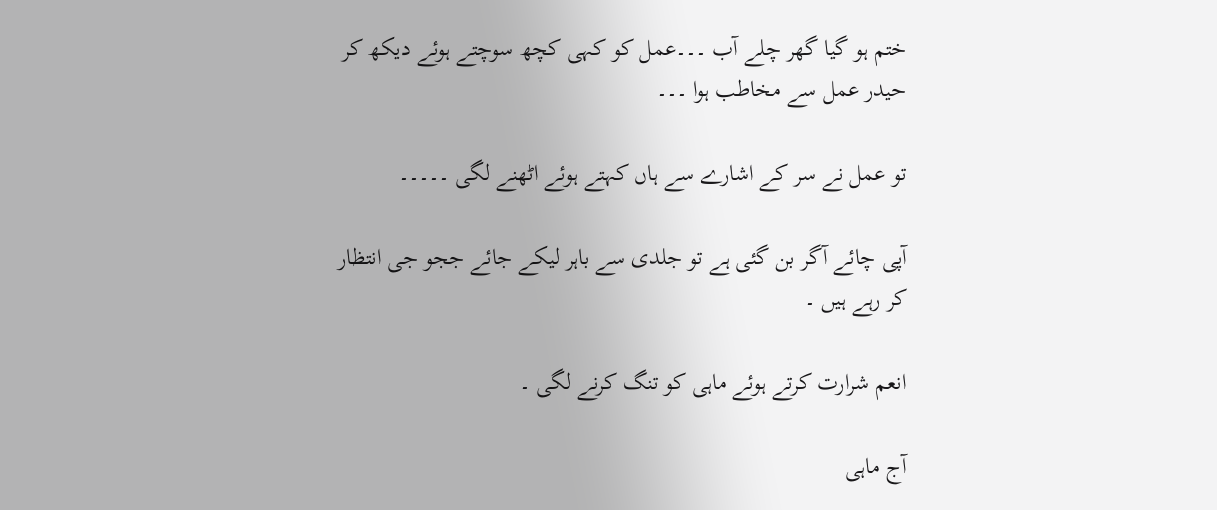ختم ہو گیا گھر چلے آب ۔۔۔عمل کو کہی کچھ سوچتے ہوئے دیکھ کر حیدر عمل سے مخاطب ہوا ۔۔۔

تو عمل نے سر کے اشارے سے ہاں کہتے ہوئے اٹھنے لگی ۔۔۔۔۔

آپی چائے آگر بن گئی ہے تو جلدی سے باہر لیکے جائے ججو جی انتظار کر رہے ہیں ۔

انعم شرارت کرتے ہوئے ماہی کو تنگ کرنے لگی ۔

آج ماہی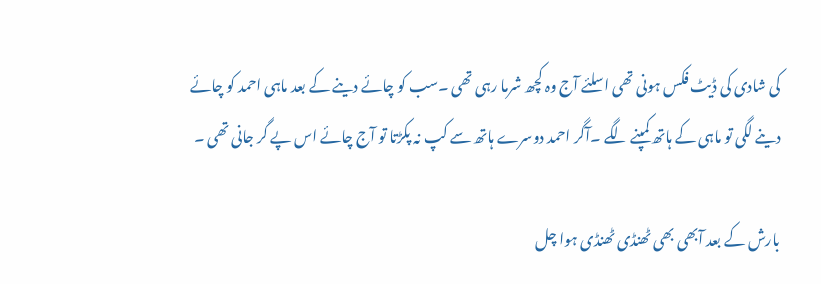کی شادی کی ڈیٹ فکس ہونی تھی اسلئے آج وہ کچھ شرما رہی تھی ۔سب کو چائے دینے کے بعد ماہی احمد کو چائے دینے لگی تو ماہی کے ہاتھ کمپنے لگے ۔آگر احمد دوسرے ہاتھ سے کپ نہ پکڑتا تو آج چائے اس پے گر جانی تھی ۔

بارش کے بعد آبھی بھی ٹھنڈی ٹھنڈی ہوا چل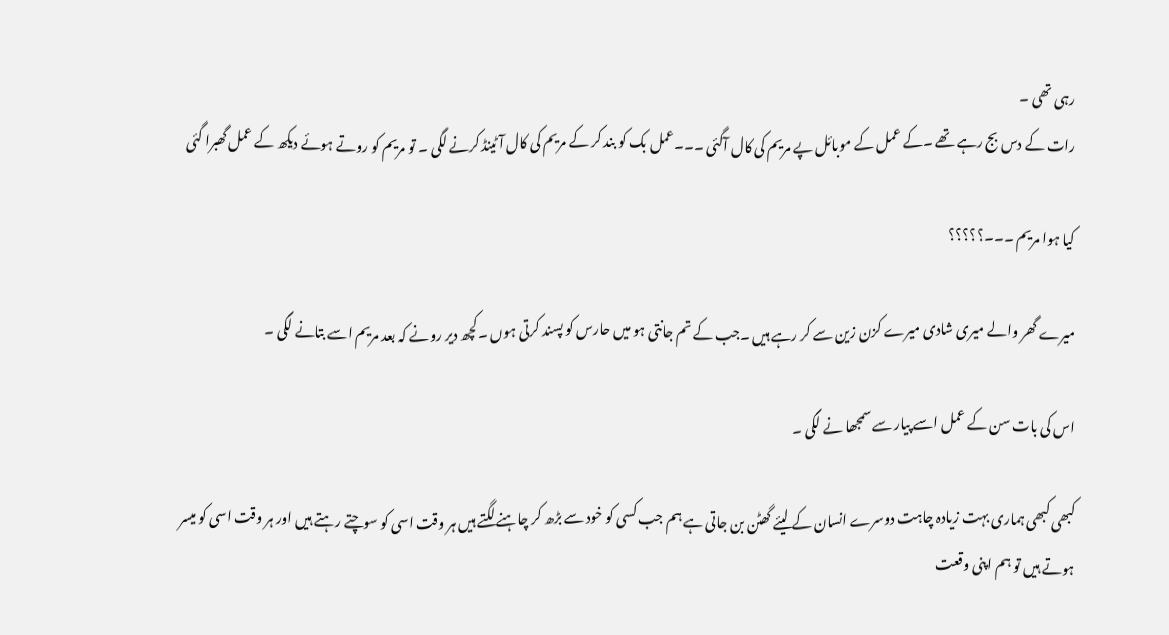رہی تھی ۔
رات کے دس بج رہے تھے ۔کے عمل کے موبائل پے مریم کی کال آگئی ۔۔۔عمل بک کو بند کر کے مریم کی کال آٹینڈ کرنے لگی ۔ تو مریم کو روتے ہوئے دیکھ کے عمل گھبرا گئی

کیا ہوا مریم ۔۔۔؟؟؟؟؟

میرے گھر والے میری شادی میرے کزن زین سے کر رہے ہیں ۔جب کے تم جانتی ہو میں حارس کو پسند کرتی ہوں ۔کچھ دیر رونے کہ بعد مریم اسے بتانے لگی ۔

اس کی بات سن کے عمل اسے پیار سے سمجھا نے لگی ۔

کبھی کبھی ہماری بہت زیادہ چاہت دوسرے انسان کے لیئے گھٹن بن جاتی ہے ہم جب کسی کو خود سے بڑھ کر چاہنے لگتے ہیں ہر وقت اسی کو سوچتے رہتے ہیں اور ہر وقت اسی کو میسر ہوتے ہیں تو ہم اپنی وقعت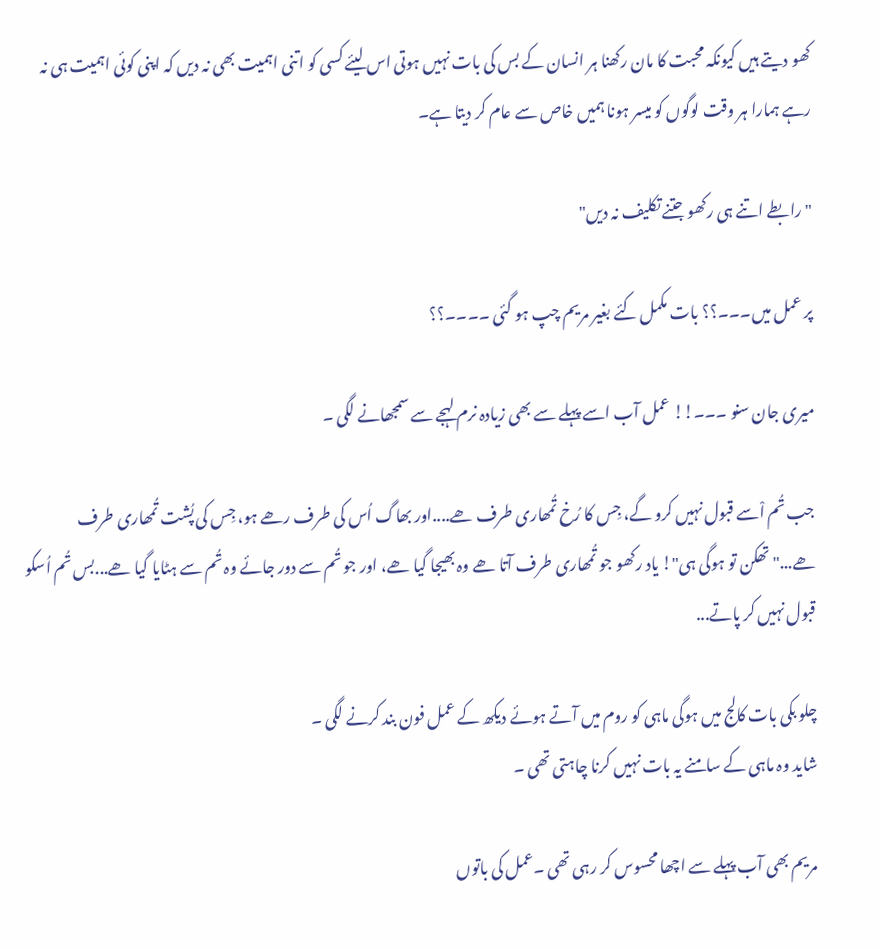کھو دیتے ہیں کیونکہ محبت کا مان رکھنا ہر انسان کے بس کی بات نہیں ہوتی اس لیئے کسی کو اتنی اہمیت بھی نہ دیں کہ اپنی کوئی اہمیت ہی نہ رہے ہمارا ہر وقت لوگوں کو میسر ہونا ہمیں خاص سے عام کر دیتا ہے۔

"رابطے اتنے ہی رکھو جتنے تکلیف نہ دیں"

پر عمل میں۔۔۔؟؟ بات مکمل کئے بغیر مریم چپ ہو گئی ۔۔۔۔؟؟

میری جان سنو ۔۔۔!! عمل آب اسے پہلے سے بھی زیادہ نرم لہجے سے سمجھانے لگی ۔

جب تُم اْسے قبول نہیں کرو گے، جِس کا رُخ تُمھاری طرف ھے....اور بھاگ اُس کی طرف رھے ہو، جِس کی پُشت تُمھاری طرف ھے..."تھکن تو ہوگی ہی"! یاد رکھو جو تُمھاری طرف آتا ھے وہ بھیجا گیا ھے، اور جو تُم سے دور جائے وہ تُم سے ہٹایا گیا ھے...بس تُم اُسکو قبول نہیں کر پاتے...

چلو بکی بات کالج میں ہوگی ماہی کو روم میں آتے ہوئے دیکھ کے عمل فون بند کرنے لگی ۔
شاید وہ ماہی کے سامنے یہ بات نہیں کرنا چاہتی تھی ۔

مریم بھی آب پہلے سے اچھا محسوس کر رہی تھی ۔عمل کی باتوں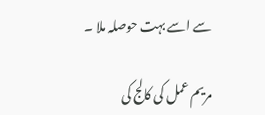سے اسے بہت حوصلہ ملا ۔

مریم عمل کی کالج کی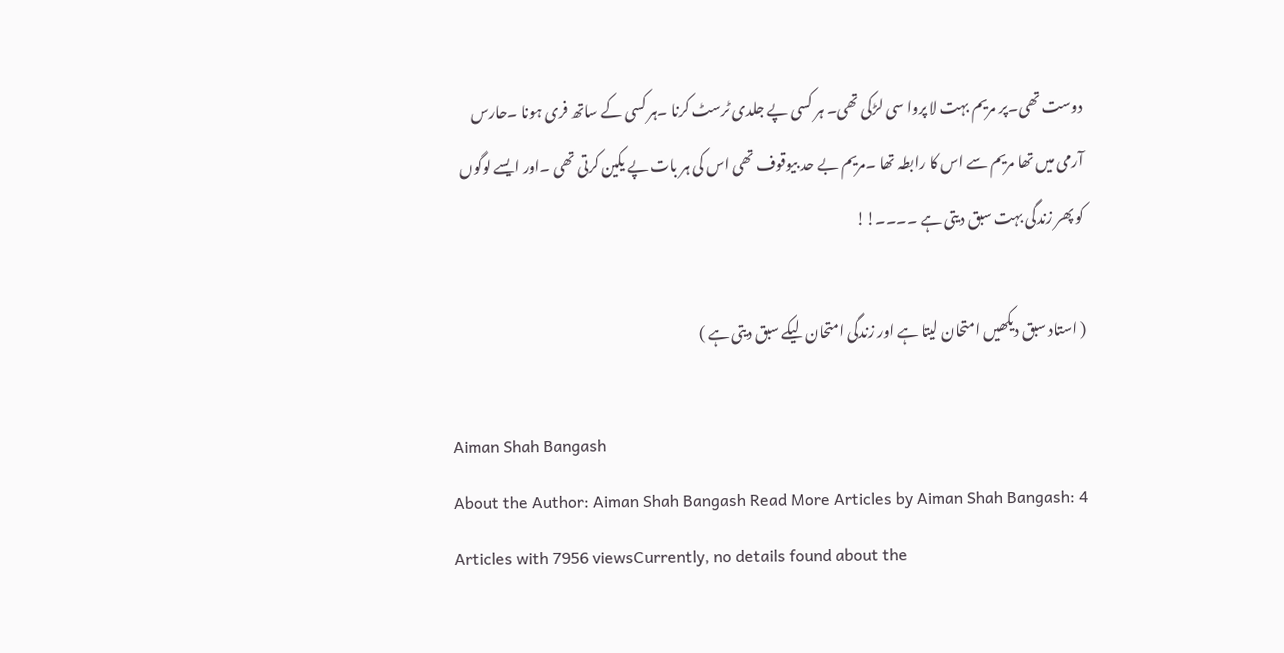دوست تھی۔پر مریم بہت لا پروا سی لڑکی تھی۔ ہر کسی پے جلدی ٹرسٹ کرنا ۔ہر کسی کے ساتھ فری ہونا ۔حارس آرمی میں تھا مریم سے اس کا رابطہ تھا ۔مریم بے حد بیوقوف تھی اس کی ہر بات پے یکین کرتی تھی ۔اور ایسے لوگوں کو پھر زندگی بہت سبق دیتی ہے ۔۔۔۔!!

( استاد سبق دیکھیں امتحان لیتا ہے اور زندگی امتحان لیکے سبق دیتی ہے )

Aiman Shah Bangash
About the Author: Aiman Shah Bangash Read More Articles by Aiman Shah Bangash: 4 Articles with 7956 viewsCurrently, no details found about the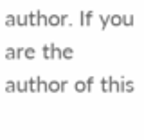author. If you are the author of this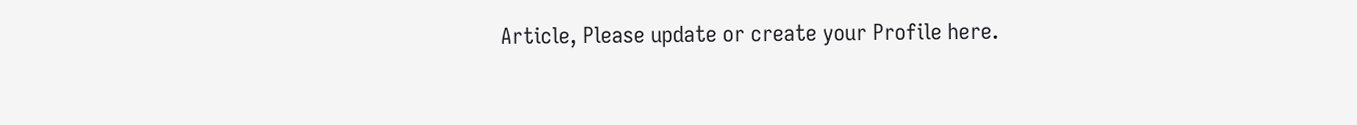Article, Please update or create your Profile here.